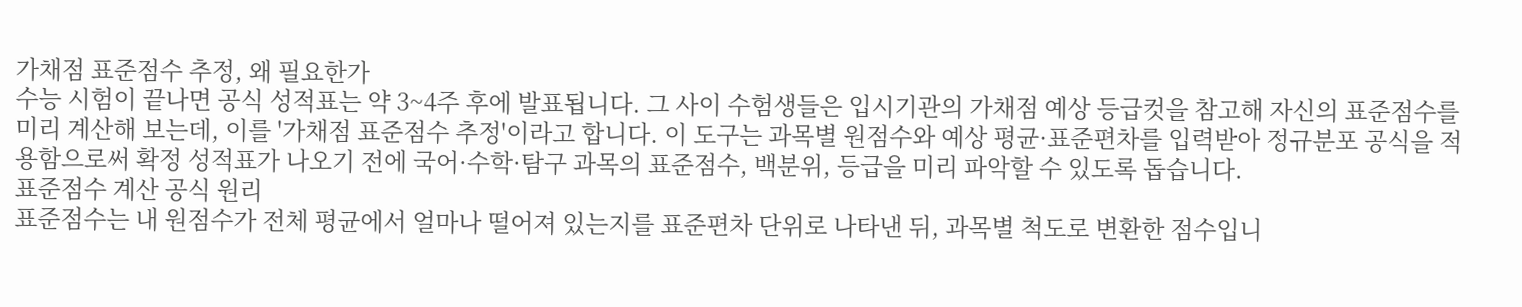가채점 표준점수 추정, 왜 필요한가
수능 시험이 끝나면 공식 성적표는 약 3~4주 후에 발표됩니다. 그 사이 수험생들은 입시기관의 가채점 예상 등급컷을 참고해 자신의 표준점수를 미리 계산해 보는데, 이를 '가채점 표준점수 추정'이라고 합니다. 이 도구는 과목별 원점수와 예상 평균·표준편차를 입력받아 정규분포 공식을 적용함으로써 확정 성적표가 나오기 전에 국어·수학·탐구 과목의 표준점수, 백분위, 등급을 미리 파악할 수 있도록 돕습니다.
표준점수 계산 공식 원리
표준점수는 내 원점수가 전체 평균에서 얼마나 떨어져 있는지를 표준편차 단위로 나타낸 뒤, 과목별 척도로 변환한 점수입니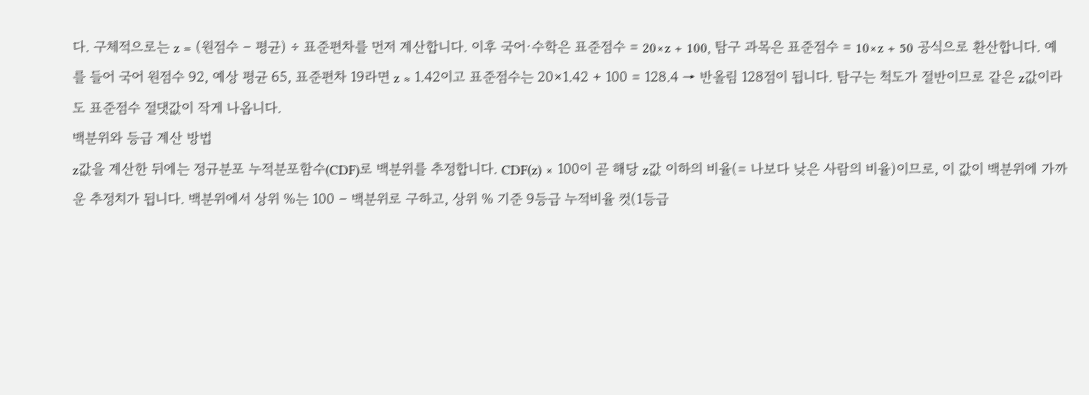다. 구체적으로는 z = (원점수 − 평균) ÷ 표준편차를 먼저 계산합니다. 이후 국어·수학은 표준점수 = 20×z + 100, 탐구 과목은 표준점수 = 10×z + 50 공식으로 환산합니다. 예를 들어 국어 원점수 92, 예상 평균 65, 표준편차 19라면 z ≈ 1.42이고 표준점수는 20×1.42 + 100 = 128.4 → 반올림 128점이 됩니다. 탐구는 척도가 절반이므로 같은 z값이라도 표준점수 절댓값이 작게 나옵니다.
백분위와 등급 계산 방법
z값을 계산한 뒤에는 정규분포 누적분포함수(CDF)로 백분위를 추정합니다. CDF(z) × 100이 곧 해당 z값 이하의 비율(= 나보다 낮은 사람의 비율)이므로, 이 값이 백분위에 가까운 추정치가 됩니다. 백분위에서 상위 %는 100 − 백분위로 구하고, 상위 % 기준 9등급 누적비율 컷(1등급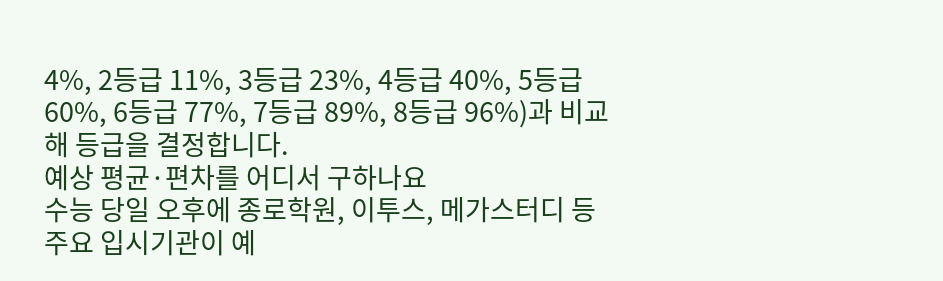4%, 2등급 11%, 3등급 23%, 4등급 40%, 5등급 60%, 6등급 77%, 7등급 89%, 8등급 96%)과 비교해 등급을 결정합니다.
예상 평균·편차를 어디서 구하나요
수능 당일 오후에 종로학원, 이투스, 메가스터디 등 주요 입시기관이 예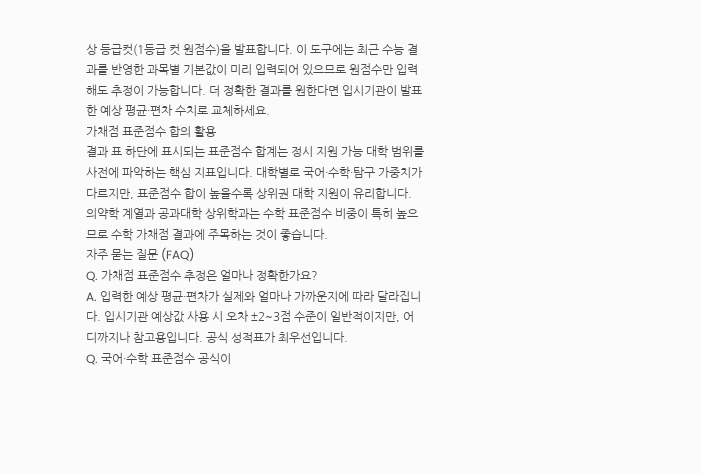상 등급컷(1등급 컷 원점수)을 발표합니다. 이 도구에는 최근 수능 결과를 반영한 과목별 기본값이 미리 입력되어 있으므로 원점수만 입력해도 추정이 가능합니다. 더 정확한 결과를 원한다면 입시기관이 발표한 예상 평균·편차 수치로 교체하세요.
가채점 표준점수 합의 활용
결과 표 하단에 표시되는 표준점수 합계는 정시 지원 가능 대학 범위를 사전에 파악하는 핵심 지표입니다. 대학별로 국어·수학·탐구 가중치가 다르지만, 표준점수 합이 높을수록 상위권 대학 지원이 유리합니다. 의약학 계열과 공과대학 상위학과는 수학 표준점수 비중이 특히 높으므로 수학 가채점 결과에 주목하는 것이 좋습니다.
자주 묻는 질문 (FAQ)
Q. 가채점 표준점수 추정은 얼마나 정확한가요?
A. 입력한 예상 평균·편차가 실제와 얼마나 가까운지에 따라 달라집니다. 입시기관 예상값 사용 시 오차 ±2~3점 수준이 일반적이지만, 어디까지나 참고용입니다. 공식 성적표가 최우선입니다.
Q. 국어·수학 표준점수 공식이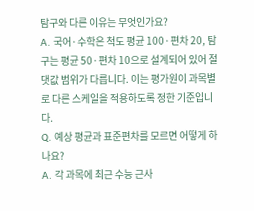탐구와 다른 이유는 무엇인가요?
A. 국어·수학은 척도 평균 100·편차 20, 탐구는 평균 50·편차 10으로 설계되어 있어 절댓값 범위가 다릅니다. 이는 평가원이 과목별로 다른 스케일을 적용하도록 정한 기준입니다.
Q. 예상 평균과 표준편차를 모르면 어떻게 하나요?
A. 각 과목에 최근 수능 근사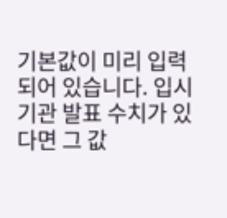기본값이 미리 입력되어 있습니다. 입시기관 발표 수치가 있다면 그 값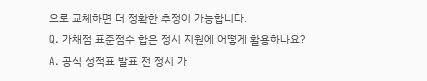으로 교체하면 더 정확한 추정이 가능합니다.
Q. 가채점 표준점수 합은 정시 지원에 어떻게 활용하나요?
A. 공식 성적표 발표 전 정시 가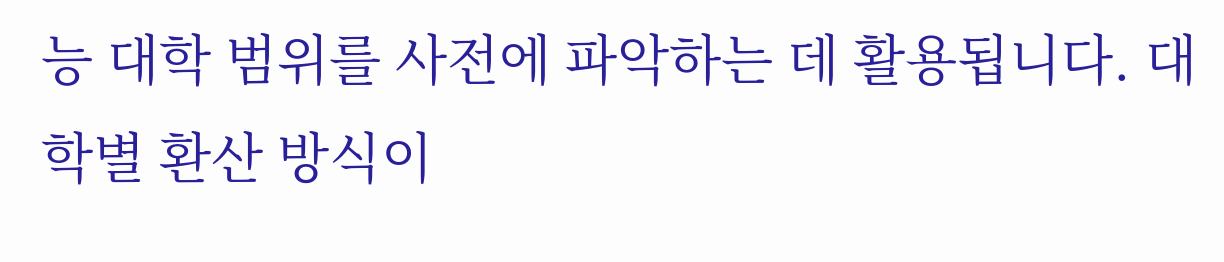능 대학 범위를 사전에 파악하는 데 활용됩니다. 대학별 환산 방식이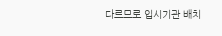다르므로 입시기관 배치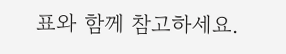표와 함께 참고하세요.